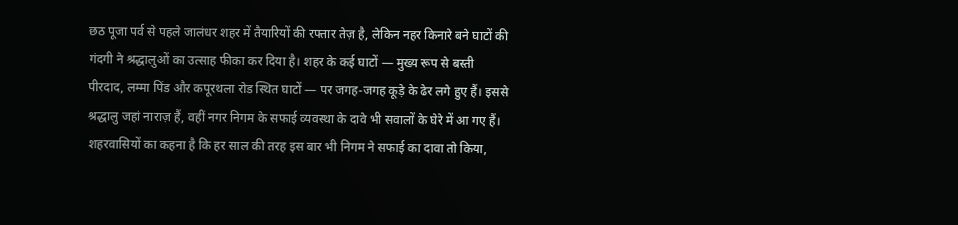छठ पूजा पर्व से पहले जालंधर शहर में तैयारियों की रफ्तार तेज़ है, लेकिन नहर किनारे बने घाटों की गंदगी ने श्रद्धालुओं का उत्साह फीका कर दिया है। शहर के कई घाटों — मुख्य रूप से बस्ती पीरदाद, लम्मा पिंड और कपूरथला रोड स्थित घाटों — पर जगह-जगह कूड़े के ढेर लगे हुए हैं। इससे श्रद्धालु जहां नाराज़ हैं, वहीं नगर निगम के सफाई व्यवस्था के दावे भी सवालों के घेरे में आ गए हैं।
शहरवासियों का कहना है कि हर साल की तरह इस बार भी निगम ने सफाई का दावा तो किया,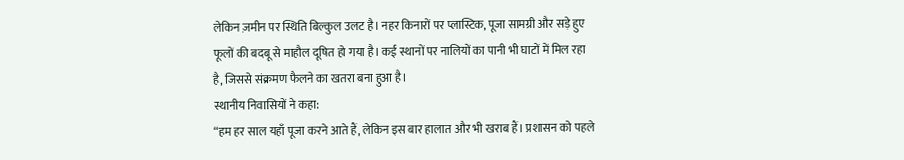लेकिन ज़मीन पर स्थिति बिल्कुल उलट है। नहर किनारों पर प्लास्टिक, पूजा सामग्री और सड़े हुए फूलों की बदबू से माहौल दूषित हो गया है। कई स्थानों पर नालियों का पानी भी घाटों में मिल रहा है, जिससे संक्रमण फैलने का खतरा बना हुआ है।
स्थानीय निवासियों ने कहा:
“हम हर साल यहाँ पूजा करने आते हैं, लेकिन इस बार हालात और भी खराब हैं। प्रशासन को पहले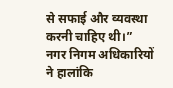से सफाई और व्यवस्था करनी चाहिए थी।”
नगर निगम अधिकारियों ने हालांकि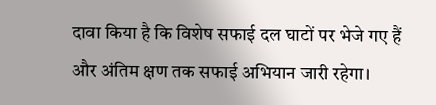दावा किया है कि विशेष सफाई दल घाटों पर भेजे गए हैं और अंतिम क्षण तक सफाई अभियान जारी रहेगा।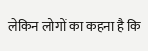लेकिन लोगों का कहना है कि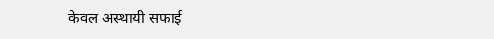केवल अस्थायी सफाई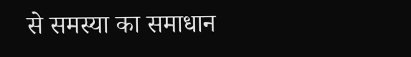से समस्या का समाधान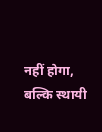नहीं होगा, बल्कि स्थायी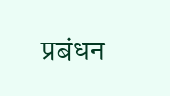प्रबंधन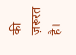की ज़रूरत है।